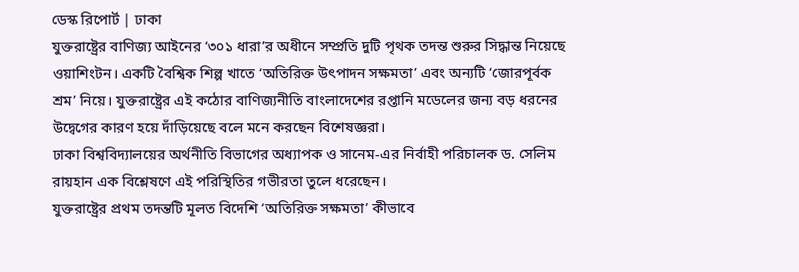ডেস্ক রিপোর্ট | ঢাকা
যুক্তরাষ্ট্রের বাণিজ্য আইনের ‘৩০১ ধারা’র অধীনে সম্প্রতি দুটি পৃথক তদন্ত শুরুর সিদ্ধান্ত নিয়েছে ওয়াশিংটন। একটি বৈশ্বিক শিল্প খাতে ‘অতিরিক্ত উৎপাদন সক্ষমতা’ এবং অন্যটি ‘জোরপূর্বক শ্রম’ নিয়ে। যুক্তরাষ্ট্রের এই কঠোর বাণিজ্যনীতি বাংলাদেশের রপ্তানি মডেলের জন্য বড় ধরনের উদ্বেগের কারণ হয়ে দাঁড়িয়েছে বলে মনে করছেন বিশেষজ্ঞরা।
ঢাকা বিশ্ববিদ্যালয়ের অর্থনীতি বিভাগের অধ্যাপক ও সানেম-এর নির্বাহী পরিচালক ড. সেলিম রায়হান এক বিশ্লেষণে এই পরিস্থিতির গভীরতা তুলে ধরেছেন।
যুক্তরাষ্ট্রের প্রথম তদন্তটি মূলত বিদেশি ‘অতিরিক্ত সক্ষমতা’ কীভাবে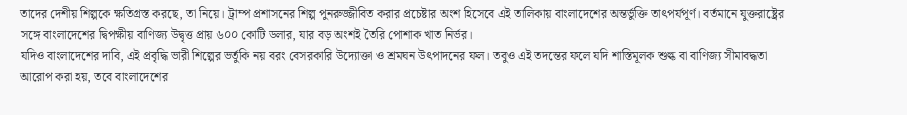তাদের দেশীয় শিল্পকে ক্ষতিগ্রস্ত করছে, তা নিয়ে। ট্রাম্প প্রশাসনের শিল্প পুনরুজ্জীবিত করার প্রচেষ্টার অংশ হিসেবে এই তালিকায় বাংলাদেশের অন্তর্ভুক্তি তাৎপর্যপূর্ণ। বর্তমানে যুক্তরাষ্ট্রের সঙ্গে বাংলাদেশের দ্বিপক্ষীয় বাণিজ্য উদ্বৃত্ত প্রায় ৬০০ কোটি ডলার, যার বড় অংশই তৈরি পোশাক খাত নির্ভর।
যদিও বাংলাদেশের দাবি, এই প্রবৃদ্ধি ভারী শিল্পের ভর্তুকি নয় বরং বেসরকারি উদ্যোক্তা ও শ্রমঘন উৎপাদনের ফল। তবুও এই তদন্তের ফলে যদি শাস্তিমূলক শুল্ক বা বাণিজ্য সীমাবদ্ধতা আরোপ করা হয়, তবে বাংলাদেশের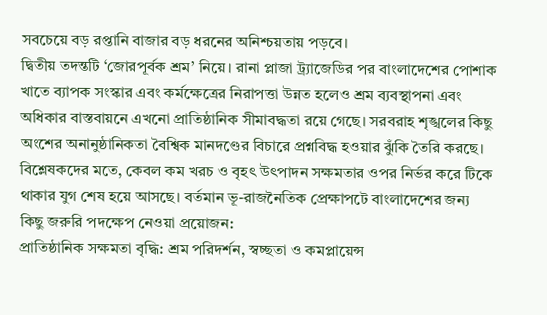সবচেয়ে বড় রপ্তানি বাজার বড় ধরনের অনিশ্চয়তায় পড়বে।
দ্বিতীয় তদন্তটি ‘জোরপূর্বক শ্রম’ নিয়ে। রানা প্লাজা ট্র্যাজেডির পর বাংলাদেশের পোশাক খাতে ব্যাপক সংস্কার এবং কর্মক্ষেত্রের নিরাপত্তা উন্নত হলেও শ্রম ব্যবস্থাপনা এবং অধিকার বাস্তবায়নে এখনো প্রাতিষ্ঠানিক সীমাবদ্ধতা রয়ে গেছে। সরবরাহ শৃঙ্খলের কিছু অংশের অনানুষ্ঠানিকতা বৈশ্বিক মানদণ্ডের বিচারে প্রশ্নবিদ্ধ হওয়ার ঝুঁকি তৈরি করছে।
বিশ্লেষকদের মতে, কেবল কম খরচ ও বৃহৎ উৎপাদন সক্ষমতার ওপর নির্ভর করে টিকে থাকার যুগ শেষ হয়ে আসছে। বর্তমান ভূ-রাজনৈতিক প্রেক্ষাপটে বাংলাদেশের জন্য কিছু জরুরি পদক্ষেপ নেওয়া প্রয়োজন:
প্রাতিষ্ঠানিক সক্ষমতা বৃদ্ধি: শ্রম পরিদর্শন, স্বচ্ছতা ও কমপ্লায়েন্স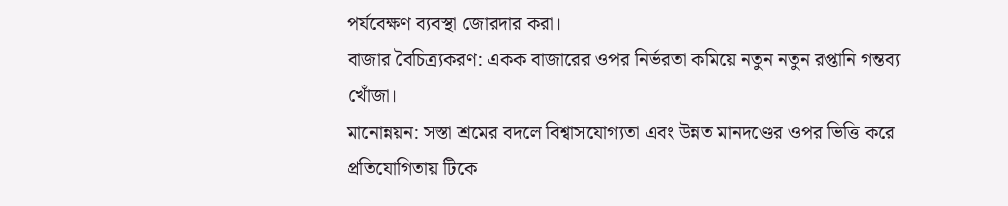পর্যবেক্ষণ ব্যবস্থা জোরদার করা।
বাজার বৈচিত্র্যকরণ: একক বাজারের ওপর নির্ভরতা কমিয়ে নতুন নতুন রপ্তানি গন্তব্য খোঁজা।
মানোন্নয়ন: সস্তা শ্রমের বদলে বিশ্বাসযোগ্যতা এবং উন্নত মানদণ্ডের ওপর ভিত্তি করে প্রতিযোগিতায় টিকে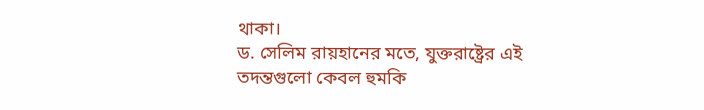থাকা।
ড. সেলিম রায়হানের মতে, যুক্তরাষ্ট্রের এই তদন্তগুলো কেবল হুমকি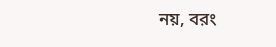নয়, বরং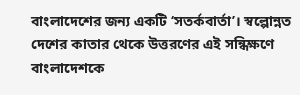বাংলাদেশের জন্য একটি ‘সতর্কবার্তা’। স্বল্পোন্নত দেশের কাতার থেকে উত্তরণের এই সন্ধিক্ষণে বাংলাদেশকে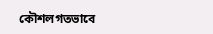কৌশলগতভাবে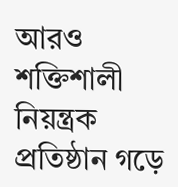আরও শক্তিশালী নিয়ন্ত্রক প্রতিষ্ঠান গড়ে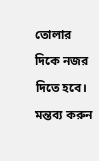তোলার দিকে নজর দিতে হবে।
মন্তব্য করুন